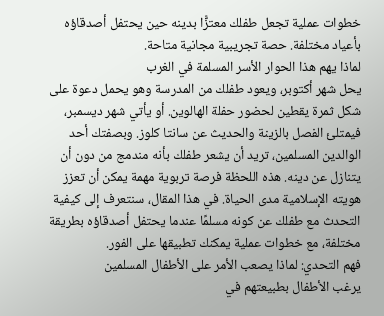خطوات عملية تجعل طفلك معتزًّا بدينه حين يحتفل أصدقاؤه بأعياد مختلفة. حصة تجريبية مجانية متاحة.
لماذا يهم هذا الحوار الأسر المسلمة في الغرب
يحل شهر أكتوبر، ويعود طفلك من المدرسة وهو يحمل دعوة على شكل ثمرة يقطين لحضور حفلة الهالوين. أو يأتي شهر ديسمبر، فيمتلئ الفصل بالزينة والحديث عن سانتا كلوز. وبصفتك أحد الوالدين المسلمين، تريد أن يشعر طفلك بأنه مندمج من دون أن يتنازل عن دينه. هذه اللحظة فرصة تربوية مهمة يمكن أن تعزز هويته الإسلامية مدى الحياة. في هذا المقال، سنتعرف إلى كيفية التحدث مع طفلك عن كونه مسلمًا عندما يحتفل أصدقاؤه بطريقة مختلفة، مع خطوات عملية يمكنك تطبيقها على الفور.
فهم التحدي: لماذا يصعب الأمر على الأطفال المسلمين
يرغب الأطفال بطبيعتهم في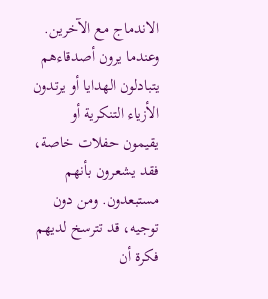الاندماج مع الآخرين. وعندما يرون أصدقاءهم يتبادلون الهدايا أو يرتدون الأزياء التنكرية أو يقيمون حفلات خاصة، فقد يشعرون بأنهم مستبعدون. ومن دون توجيه، قد تترسخ لديهم فكرة أن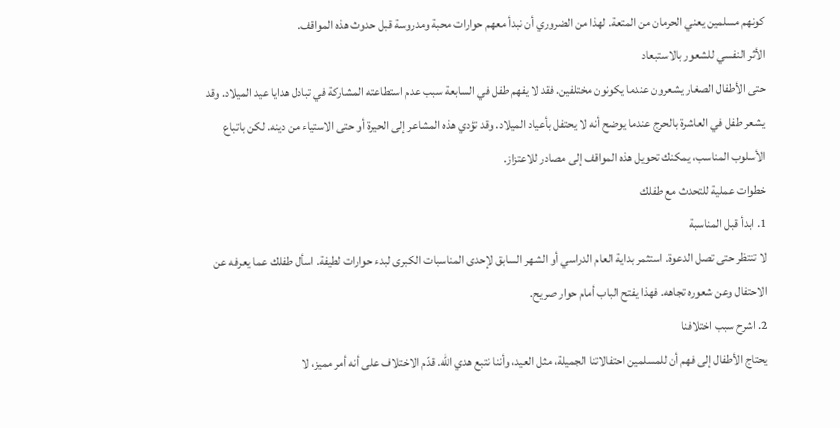كونهم مسلمين يعني الحرمان من المتعة. لهذا من الضروري أن نبدأ معهم حوارات محبة ومدروسة قبل حدوث هذه المواقف.
الأثر النفسي للشعور بالاستبعاد
حتى الأطفال الصغار يشعرون عندما يكونون مختلفين. فقد لا يفهم طفل في السابعة سبب عدم استطاعته المشاركة في تبادل هدايا عيد الميلاد. وقد يشعر طفل في العاشرة بالحرج عندما يوضح أنه لا يحتفل بأعياد الميلاد. وقد تؤدي هذه المشاعر إلى الحيرة أو حتى الاستياء من دينه. لكن باتباع الأسلوب المناسب، يمكنك تحويل هذه المواقف إلى مصادر للاعتزاز.
خطوات عملية للتحدث مع طفلك
1. ابدأ قبل المناسبة
لا تنتظر حتى تصل الدعوة. استثمر بداية العام الدراسي أو الشهر السابق لإحدى المناسبات الكبرى لبدء حوارات لطيفة. اسأل طفلك عما يعرفه عن الاحتفال وعن شعوره تجاهه. فهذا يفتح الباب أمام حوار صريح.
2. اشرح سبب اختلافنا
يحتاج الأطفال إلى فهم أن للمسلمين احتفالاتنا الجميلة، مثل العيد، وأننا نتبع هدي الله. قدّم الاختلاف على أنه أمر مميز، لا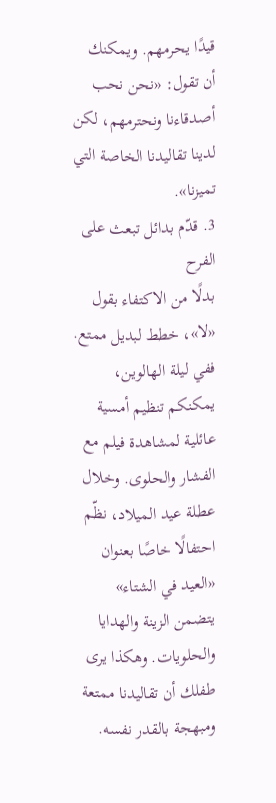قيدًا يحرمهم. ويمكنك أن تقول: «نحن نحب أصدقاءنا ونحترمهم، لكن لدينا تقاليدنا الخاصة التي تميزنا».
3. قدّم بدائل تبعث على الفرح
بدلًا من الاكتفاء بقول «لا»، خطط لبديل ممتع. ففي ليلة الهالوين، يمكنكم تنظيم أمسية عائلية لمشاهدة فيلم مع الفشار والحلوى. وخلال عطلة عيد الميلاد، نظّم احتفالًا خاصًا بعنوان «العيد في الشتاء» يتضمن الزينة والهدايا والحلويات. وهكذا يرى طفلك أن تقاليدنا ممتعة ومبهجة بالقدر نفسه.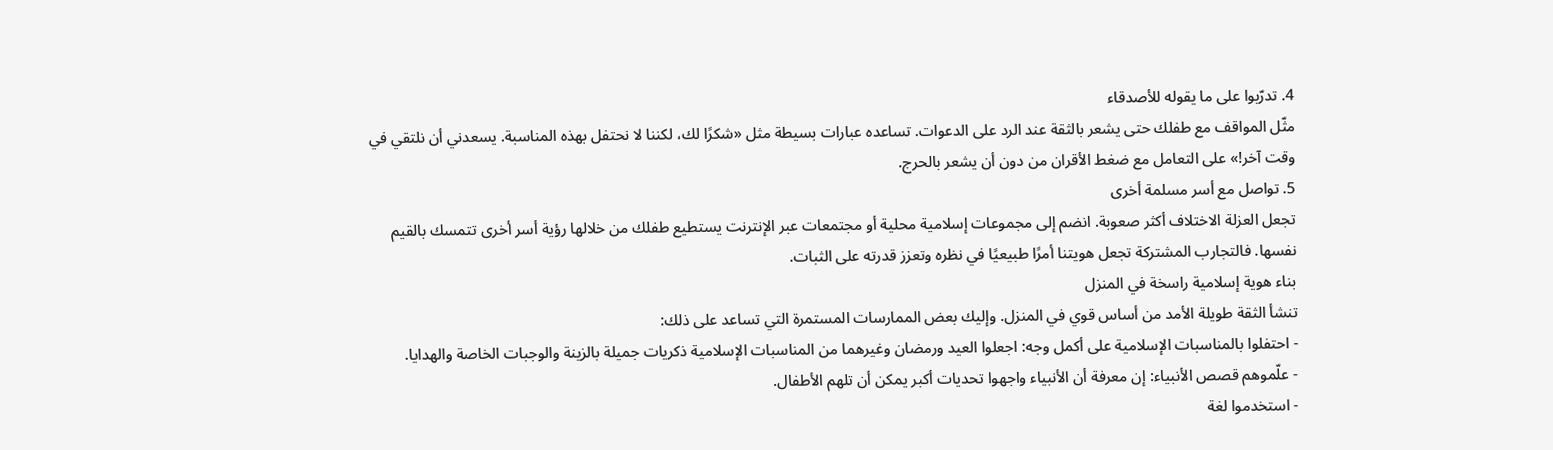4. تدرّبوا على ما يقوله للأصدقاء
مثّل المواقف مع طفلك حتى يشعر بالثقة عند الرد على الدعوات. تساعده عبارات بسيطة مثل «شكرًا لك، لكننا لا نحتفل بهذه المناسبة. يسعدني أن نلتقي في وقت آخر!» على التعامل مع ضغط الأقران من دون أن يشعر بالحرج.
5. تواصل مع أسر مسلمة أخرى
تجعل العزلة الاختلاف أكثر صعوبة. انضم إلى مجموعات إسلامية محلية أو مجتمعات عبر الإنترنت يستطيع طفلك من خلالها رؤية أسر أخرى تتمسك بالقيم نفسها. فالتجارب المشتركة تجعل هويتنا أمرًا طبيعيًا في نظره وتعزز قدرته على الثبات.
بناء هوية إسلامية راسخة في المنزل
تنشأ الثقة طويلة الأمد من أساس قوي في المنزل. وإليك بعض الممارسات المستمرة التي تساعد على ذلك:
- احتفلوا بالمناسبات الإسلامية على أكمل وجه: اجعلوا العيد ورمضان وغيرهما من المناسبات الإسلامية ذكريات جميلة بالزينة والوجبات الخاصة والهدايا.
- علّموهم قصص الأنبياء: إن معرفة أن الأنبياء واجهوا تحديات أكبر يمكن أن تلهم الأطفال.
- استخدموا لغة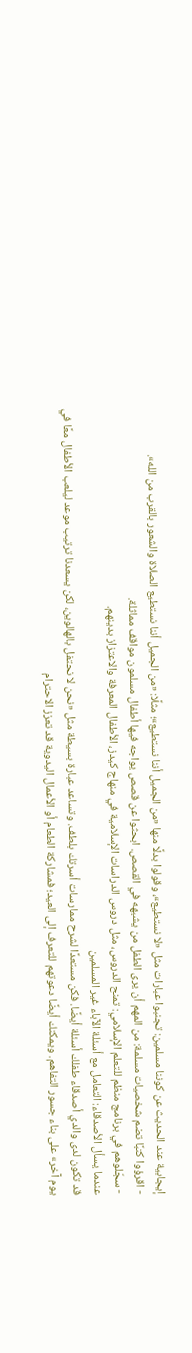إيجابية عند الحديث عن كوننا مسلمين: تجنبوا عبارات مثل «لا نستطيع»، وقولوا بدلًا منها «من الجميل أننا نستطيع»؛ مثلًا: «من الجميل أننا نستطيع الصلاة والشعور بالقرب من الله».
- اقرؤوا كتبًا تضم شخصيات مسلمة: من المهم أن يرى الطفل من يشبهه في القصص. ابحثوا عن قصص يواجه فيها أطفال مسلمون مواقف مماثلة.
- سجّلوهم في برنامج منظم للتعلم الإسلامي: تمنح الدروس، مثل دروس الدراسات الإسلامية في منهاج كيدز، الأطفال المعرفة والاعتزاز بدينهم.
عندما يسأل الأصدقاء: التعامل مع أسئلة الآباء غير المسلمين
قد تكون لدى والدي أصدقاء طفلك أسئلة أيضًا. فكن مستعدًا لشرح ممارسات أسرتك بلطف. وتساعد عبارة بسيطة مثل «نحن لا نحتفل بالهالوين، لكن يسعدنا ترتيب موعد ليلعب الأطفال معًا في يوم آخر» على بناء جسور التفاهم. ويمكنك أيضًا دعوتهم للتعرف إلى العيد؛ فمشاركة الطعام أو الأعمال اليدوية قد تعزز الاحترام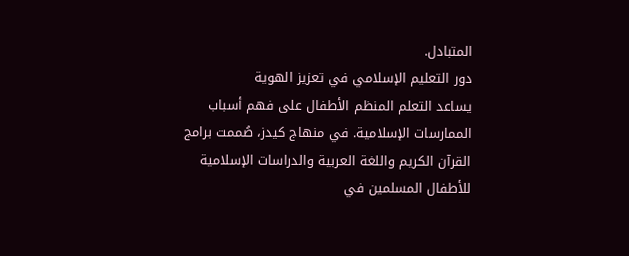المتبادل.
دور التعليم الإسلامي في تعزيز الهوية
يساعد التعلم المنظم الأطفال على فهم أسباب الممارسات الإسلامية. في منهاج كيدز، صُممت برامج القرآن الكريم واللغة العربية والدراسات الإسلامية للأطفال المسلمين في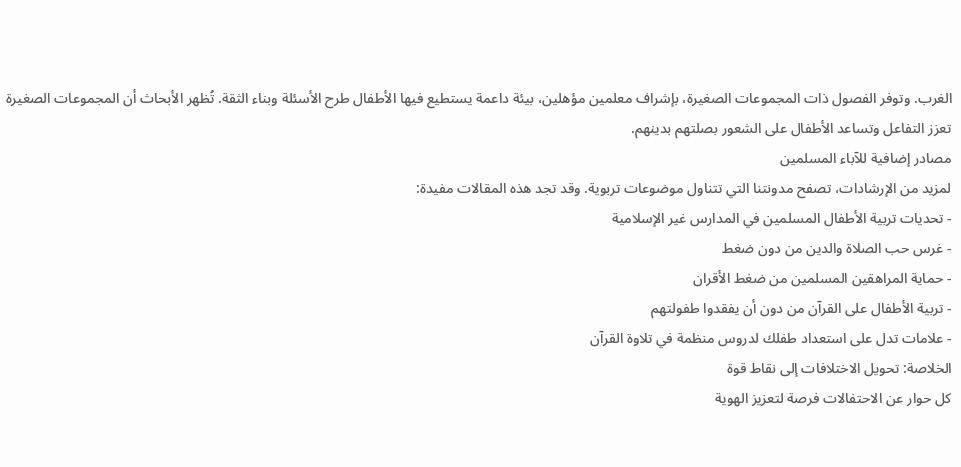الغرب. وتوفر الفصول ذات المجموعات الصغيرة، بإشراف معلمين مؤهلين، بيئة داعمة يستطيع فيها الأطفال طرح الأسئلة وبناء الثقة. تُظهر الأبحاث أن المجموعات الصغيرة تعزز التفاعل وتساعد الأطفال على الشعور بصلتهم بدينهم.
مصادر إضافية للآباء المسلمين
لمزيد من الإرشادات، تصفح مدونتنا التي تتناول موضوعات تربوية. وقد تجد هذه المقالات مفيدة:
- تحديات تربية الأطفال المسلمين في المدارس غير الإسلامية
- غرس حب الصلاة والدين من دون ضغط
- حماية المراهقين المسلمين من ضغط الأقران
- تربية الأطفال على القرآن من دون أن يفقدوا طفولتهم
- علامات تدل على استعداد طفلك لدروس منظمة في تلاوة القرآن
الخلاصة: تحويل الاختلافات إلى نقاط قوة
كل حوار عن الاحتفالات فرصة لتعزيز الهوية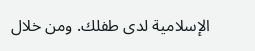الإسلامية لدى طفلك. ومن خلال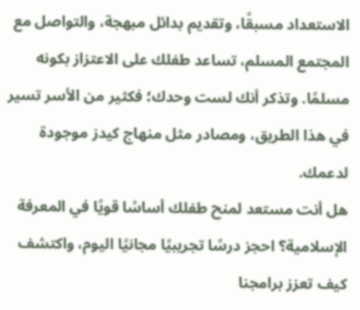الاستعداد مسبقًا، وتقديم بدائل مبهجة، والتواصل مع المجتمع المسلم، تساعد طفلك على الاعتزاز بكونه مسلمًا. وتذكر أنك لست وحدك؛ فكثير من الأسر تسير في هذا الطريق، ومصادر مثل منهاج كيدز موجودة لدعمك.
هل أنت مستعد لمنح طفلك أساسًا قويًا في المعرفة الإسلامية؟ احجز درسًا تجريبيًا مجانيًا اليوم، واكتشف كيف تعزز برامجنا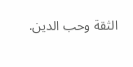الثقة وحب الدين.